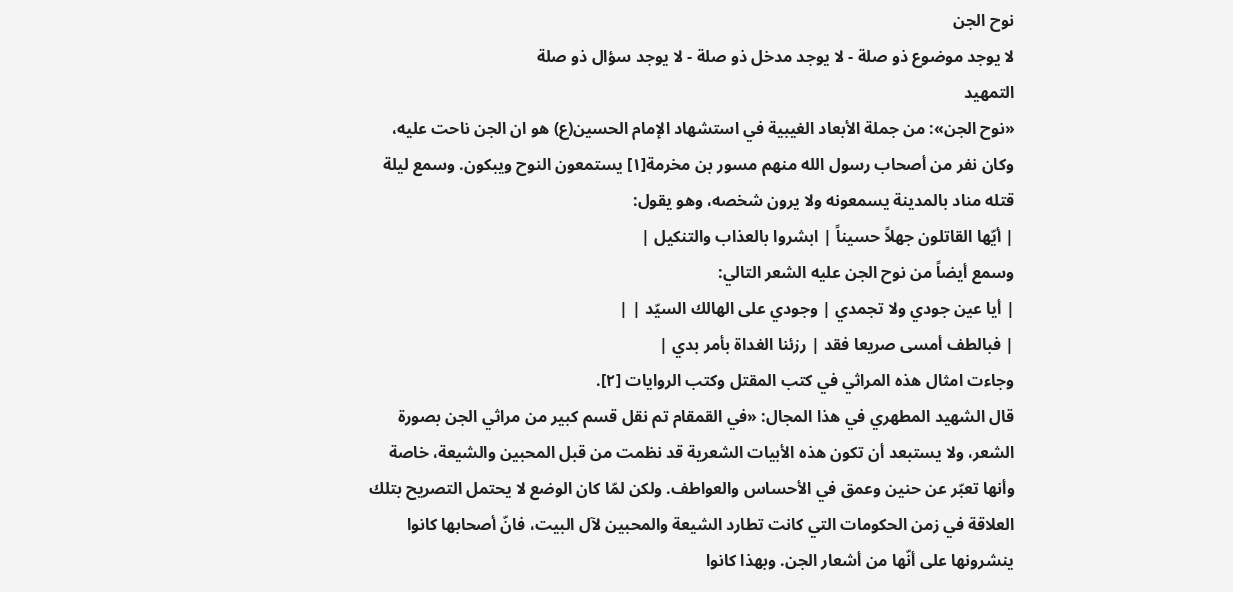نوح الجن
لا يوجد موضوع ذو صلة - لا يوجد مدخل ذو صلة - لا يوجد سؤال ذو صلة
التمهيد
«نوح الجن»: من جملة الأبعاد الغيبية في استشهاد الإمام الحسين(ع) هو ان الجن ناحت عليه، وكان نفر من أصحاب رسول الله منهم مسور بن مخرمة[١] يستمعون النوح ويبكون. وسمع ليلة قتله مناد بالمدينة يسمعونه ولا يرون شخصه، وهو يقول:
| أيّها القاتلون جهلاً حسيناً | ابشروا بالعذاب والتنكيل |
وسمع أيضاً من نوح الجن عليه الشعر التالي:
| أيا عين جودي ولا تجمدي | وجودي على الهالك السيّد | |
| فبالطف أمسى صريعا فقد | رزئنا الغداة بأمر بدي |
وجاءت امثال هذه المراثي في كتب المقتل وكتب الروايات [٢].
قال الشهيد المطهري في هذا المجال: «في القمقام تم نقل قسم كبير من مراثي الجن بصورة الشعر، ولا يستبعد أن تكون هذه الأبيات الشعرية قد نظمت من قبل المحبين والشيعة، خاصة وأنها تعبّر عن حنين وعمق في الأحساس والعواطف. ولكن لمّا كان الوضع لا يحتمل التصريح بتلك العلاقة في زمن الحكومات التي كانت تطارد الشيعة والمحبين لآل البيت، فانّ أصحابها كانوا ينشرونها على أنّها من أشعار الجن. وبهذا كانوا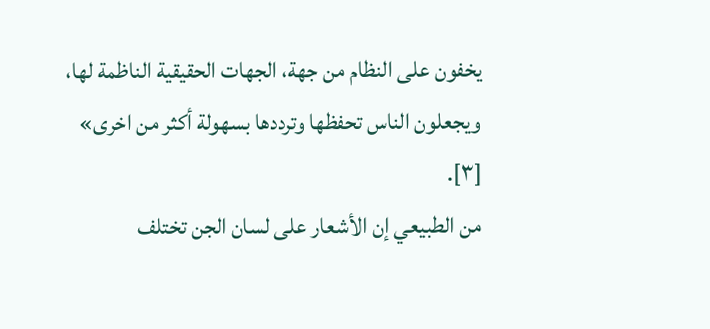يخفون على النظام من جهة، الجهات الحقيقية الناظمة لها، ويجعلون الناس تحفظها وترددها بسهولة أكثر من اخرى» [٣].
من الطبيعي إن الأشعار على لسان الجن تختلف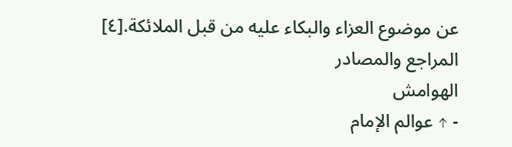عن موضوع العزاء والبكاء عليه من قبل الملائكة.[٤]
المراجع والمصادر
الهوامش
- ↑ عوالم الإمام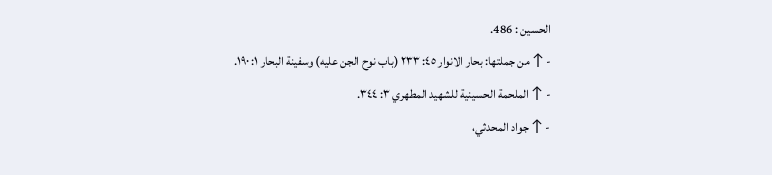الحسين : 486.
- ↑ من جملتها: بحار الانوار ٤٥: ٢٣٣ (باب نوح الجن عليه) وسفينة البحار ١: ١٩٠.
- ↑ الملحمة الحسينية للشهيد المطهري ٣: ٣٤٤.
- ↑ جواد المحدثي،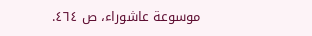موسوعة عاشوراء، ص ٤٦٤.